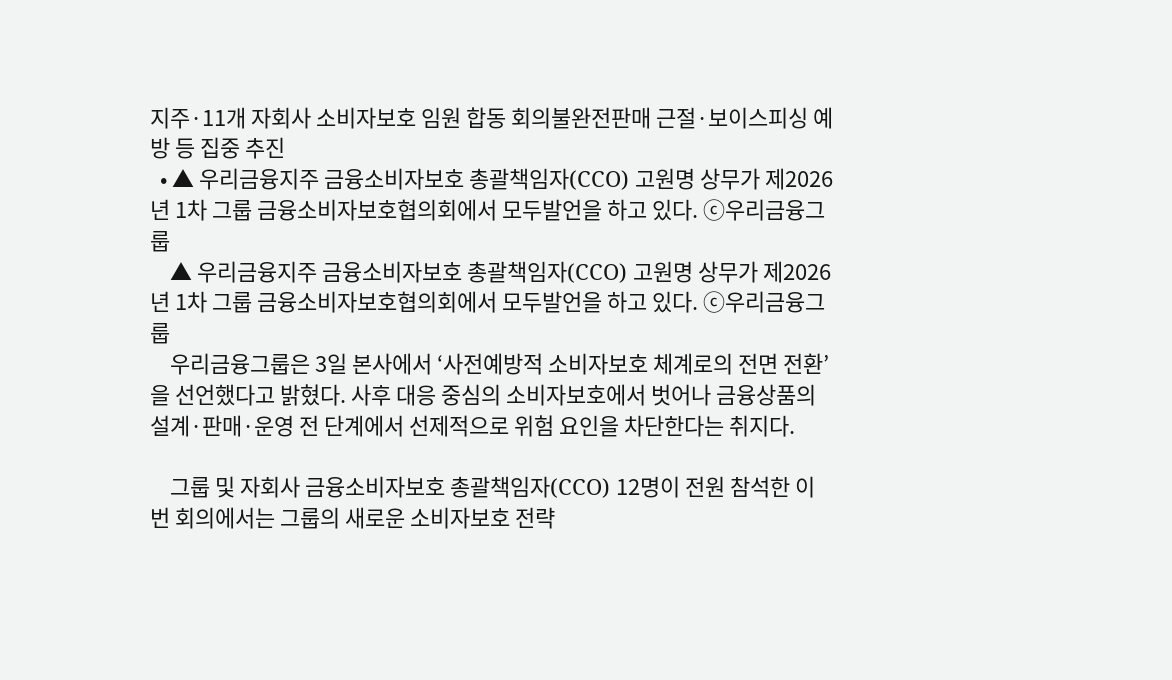지주·11개 자회사 소비자보호 임원 합동 회의불완전판매 근절·보이스피싱 예방 등 집중 추진
  • ▲ 우리금융지주 금융소비자보호 총괄책임자(CCO) 고원명 상무가 제2026년 1차 그룹 금융소비자보호협의회에서 모두발언을 하고 있다. ⓒ우리금융그룹
    ▲ 우리금융지주 금융소비자보호 총괄책임자(CCO) 고원명 상무가 제2026년 1차 그룹 금융소비자보호협의회에서 모두발언을 하고 있다. ⓒ우리금융그룹
    우리금융그룹은 3일 본사에서 ‘사전예방적 소비자보호 체계로의 전면 전환’을 선언했다고 밝혔다. 사후 대응 중심의 소비자보호에서 벗어나 금융상품의 설계·판매·운영 전 단계에서 선제적으로 위험 요인을 차단한다는 취지다.

    그룹 및 자회사 금융소비자보호 총괄책임자(CCO) 12명이 전원 참석한 이번 회의에서는 그룹의 새로운 소비자보호 전략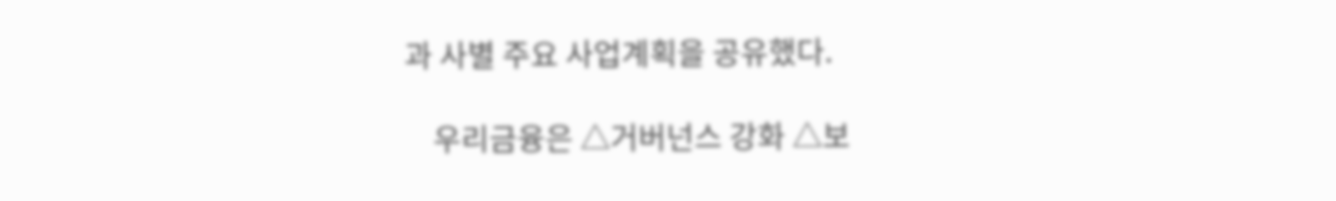과 사별 주요 사업계획을 공유했다.

    우리금융은 △거버넌스 강화 △보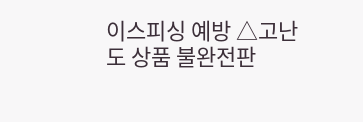이스피싱 예방 △고난도 상품 불완전판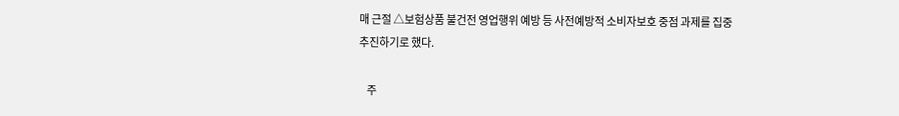매 근절 △보험상품 불건전 영업행위 예방 등 사전예방적 소비자보호 중점 과제를 집중 추진하기로 했다.

    주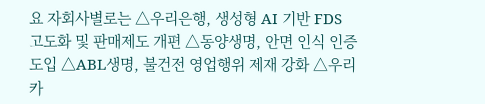요 자회사별로는 △우리은행, 생성형 AI 기반 FDS 고도화 및 판매제도 개편 △동양생명, 안면 인식 인증 도입 △ABL생명, 불건전 영업행위 제재 강화 △우리카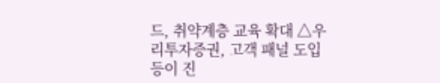드, 취약계층 교육 확대 △우리투자증권, 고객 패널 도입 등이 진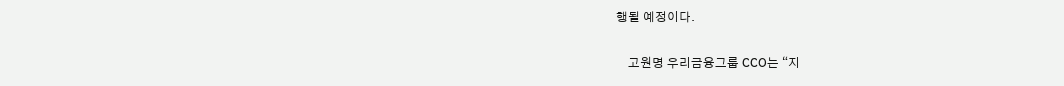행될 예정이다.

    고원명 우리금융그룹 CCO는 “지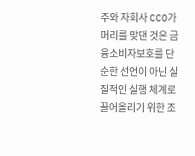주와 자회사 CCO가 머리를 맞댄 것은 금융소비자보호를 단순한 선언이 아닌 실질적인 실행 체계로 끌어올리기 위한 조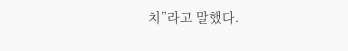치”라고 말했다.